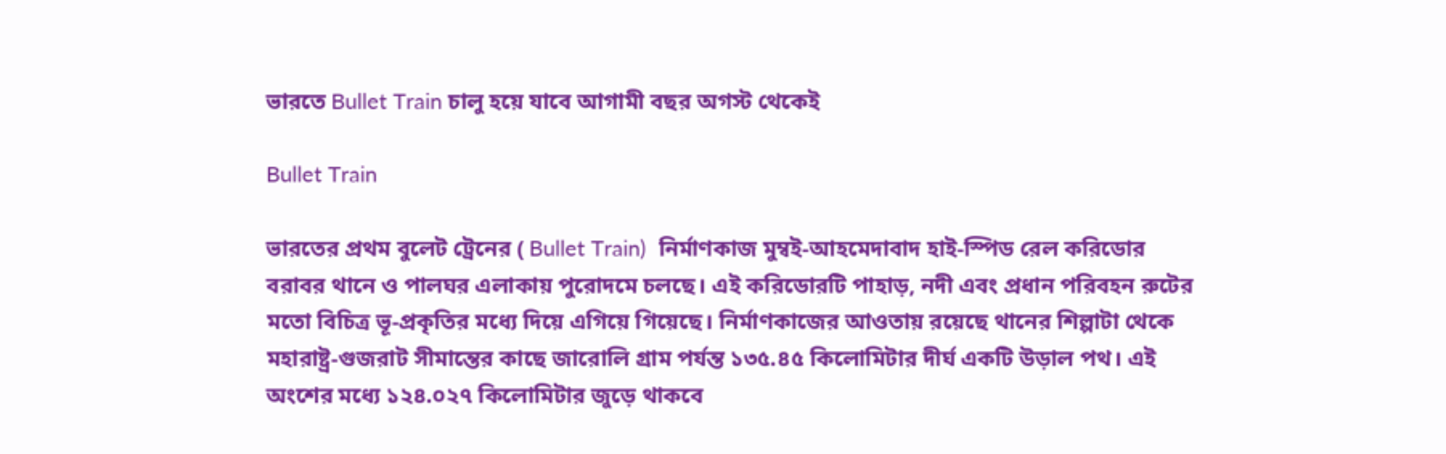ভারতে Bullet Train চালু হয়ে যাবে আগামী বছর অগস্ট থেকেই

Bullet Train

ভারতের প্রথম বুলেট ট্রেনের ( Bullet Train)  নির্মাণকাজ মুম্বই-আহমেদাবাদ হাই-স্পিড রেল করিডোর বরাবর থানে ও পালঘর এলাকায় পুরোদমে চলছে। এই করিডোরটি পাহাড়, নদী এবং প্রধান পরিবহন রুটের মতো বিচিত্র ভূ-প্রকৃতির মধ্যে দিয়ে এগিয়ে গিয়েছে। নির্মাণকাজের আওতায় রয়েছে থানের শিল্পাটা থেকে মহারাষ্ট্র-গুজরাট সীমান্তের কাছে জারোলি গ্রাম পর্যন্ত ১৩৫.৪৫ কিলোমিটার দীর্ঘ একটি উড়াল পথ। এই অংশের মধ্যে ১২৪.০২৭ কিলোমিটার জুড়ে থাকবে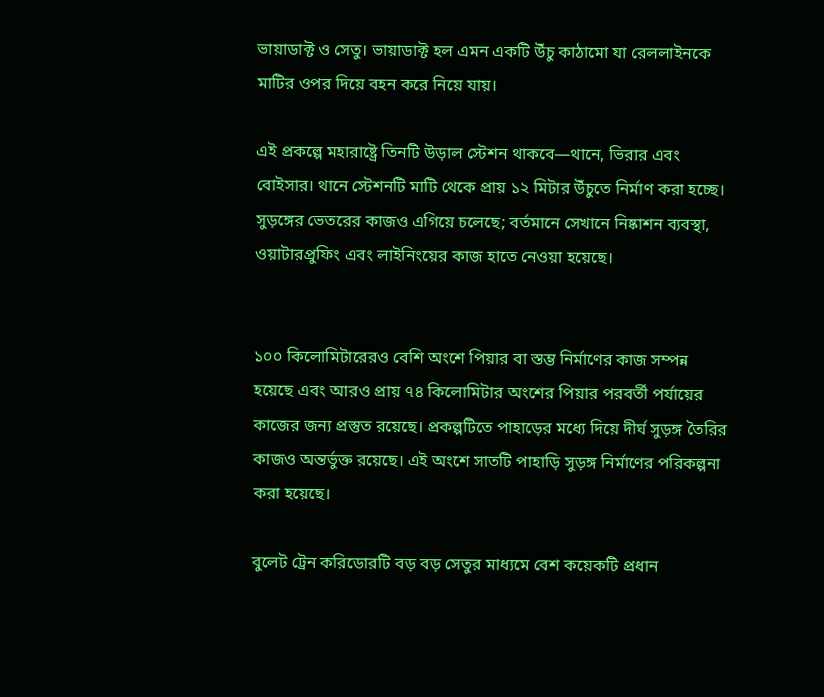ভায়াডাক্ট ও সেতু। ভায়াডাক্ট হল এমন একটি উঁচু কাঠামো যা রেললাইনকে মাটির ওপর দিয়ে বহন করে নিয়ে যায়।

এই প্রকল্পে মহারাষ্ট্রে তিনটি উড়াল স্টেশন থাকবে—থানে, ভিরার এবং বোইসার। থানে স্টেশনটি মাটি থেকে প্রায় ১২ মিটার উঁচুতে নির্মাণ করা হচ্ছে। সুড়ঙ্গের ভেতরের কাজও এগিয়ে চলেছে; বর্তমানে সেখানে নিষ্কাশন ব্যবস্থা, ওয়াটারপ্রুফিং এবং লাইনিংয়ের কাজ হাতে নেওয়া হয়েছে।


১০০ কিলোমিটারেরও বেশি অংশে পিয়ার বা স্তম্ভ নির্মাণের কাজ সম্পন্ন হয়েছে এবং আরও প্রায় ৭৪ কিলোমিটার অংশের পিয়ার পরবর্তী পর্যায়ের কাজের জন্য প্রস্তুত রয়েছে। প্রকল্পটিতে পাহাড়ের মধ্যে দিয়ে দীর্ঘ সুড়ঙ্গ তৈরির কাজও অন্তর্ভুক্ত রয়েছে। এই অংশে সাতটি পাহাড়ি সুড়ঙ্গ নির্মাণের পরিকল্পনা করা হয়েছে।

বুলেট ট্রেন করিডোরটি বড় বড় সেতুর মাধ্যমে বেশ কয়েকটি প্রধান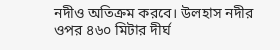নদীও অতিক্রম করবে। উলহাস নদীর ওপর ৪৬০ মিটার দীর্ঘ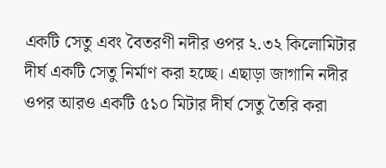একটি সেতু এবং বৈতরণী নদীর ওপর ২.৩২ কিলোমিটার দীর্ঘ একটি সেতু নির্মাণ করা হচ্ছে। এছাড়া জাগানি নদীর ওপর আরও একটি ৫১০ মিটার দীর্ঘ সেতু তৈরি করা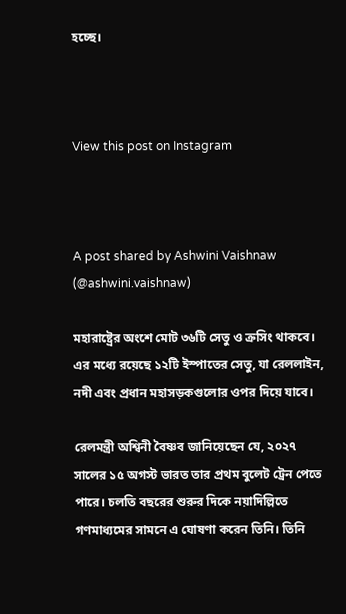হচ্ছে।



View this post on Instagram



A post shared by Ashwini Vaishnaw (@ashwini.vaishnaw)

মহারাষ্ট্রের অংশে মোট ৩৬টি সেতু ও ক্রসিং থাকবে। এর মধ্যে রয়েছে ১২টি ইস্পাতের সেতু, যা রেললাইন, নদী এবং প্রধান মহাসড়কগুলোর ওপর দিয়ে যাবে।

রেলমন্ত্রী অশ্বিনী বৈষ্ণব জানিয়েছেন যে, ২০২৭ সালের ১৫ অগস্ট ভারত তার প্রথম বুলেট ট্রেন পেতে পারে। চলতি বছরের শুরুর দিকে নয়াদিল্লিতে গণমাধ্যমের সামনে এ ঘোষণা করেন তিনি। তিনি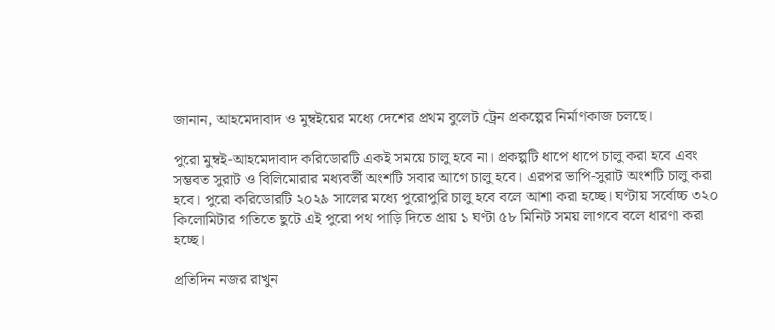জানান, আহমেদাবাদ ও মুম্বইয়ের মধ্যে দেশের প্রথম বুলেট ট্রেন প্রকল্পের নির্মাণকাজ চলছে।

পুরো মুম্বই-আহমেদাবাদ করিডোরটি একই সময়ে চালু হবে না। প্রকল্পটি ধাপে ধাপে চালু করা হবে এবং সম্ভবত সুরাট ও বিলিমোরার মধ্যবর্তী অংশটি সবার আগে চালু হবে। এরপর ভাপি-সুরাট অংশটি চালু করা হবে। পুরো করিডোরটি ২০২৯ সালের মধ্যে পুরোপুরি চালু হবে বলে আশা করা হচ্ছে। ঘণ্টায় সর্বোচ্চ ৩২০ কিলোমিটার গতিতে ছুটে এই পুরো পথ পাড়ি দিতে প্রায় ১ ঘণ্টা ৫৮ মিনিট সময় লাগবে বলে ধারণা করা হচ্ছে।

প্রতিদিন নজর রাখুন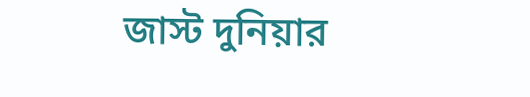জাস্ট দুনিয়ার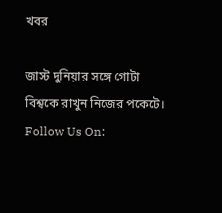খবর

জাস্ট দুনিয়ার সঙ্গে গোটা বিশ্বকে রাখুন নিজের পকেটে। Follow Us On: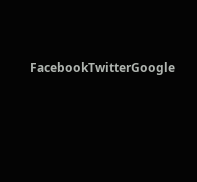FacebookTwitterGoogle